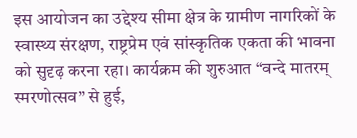इस आयोजन का उद्देश्य सीमा क्षेत्र के ग्रामीण नागरिकों के स्वास्थ्य संरक्षण, राष्ट्रप्रेम एवं सांस्कृतिक एकता की भावना को सुदृढ़ करना रहा। कार्यक्रम की शुरुआत “वन्दे मातरम् स्मरणोत्सव” से हुई,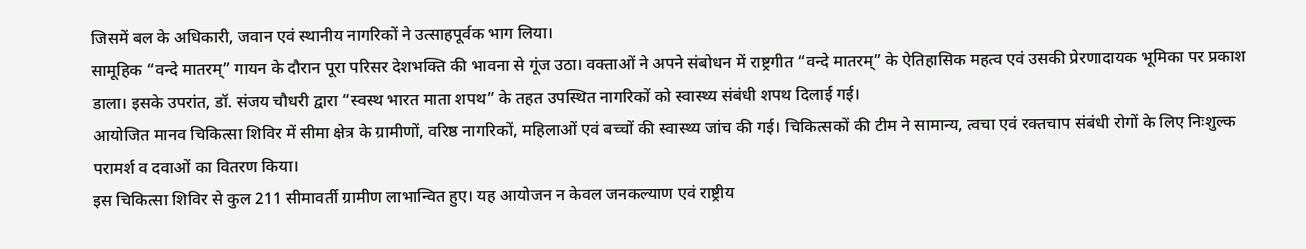जिसमें बल के अधिकारी, जवान एवं स्थानीय नागरिकों ने उत्साहपूर्वक भाग लिया।
सामूहिक “वन्दे मातरम्” गायन के दौरान पूरा परिसर देशभक्ति की भावना से गूंज उठा। वक्ताओं ने अपने संबोधन में राष्ट्रगीत “वन्दे मातरम्” के ऐतिहासिक महत्व एवं उसकी प्रेरणादायक भूमिका पर प्रकाश डाला। इसके उपरांत, डॉ. संजय चौधरी द्वारा “स्वस्थ भारत माता शपथ” के तहत उपस्थित नागरिकों को स्वास्थ्य संबंधी शपथ दिलाई गई।
आयोजित मानव चिकित्सा शिविर में सीमा क्षेत्र के ग्रामीणों, वरिष्ठ नागरिकों, महिलाओं एवं बच्चों की स्वास्थ्य जांच की गई। चिकित्सकों की टीम ने सामान्य, त्वचा एवं रक्तचाप संबंधी रोगों के लिए निःशुल्क परामर्श व दवाओं का वितरण किया।
इस चिकित्सा शिविर से कुल 211 सीमावर्ती ग्रामीण लाभान्वित हुए। यह आयोजन न केवल जनकल्याण एवं राष्ट्रीय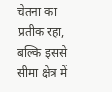चेतना का प्रतीक रहा, बल्कि इससे सीमा क्षेत्र में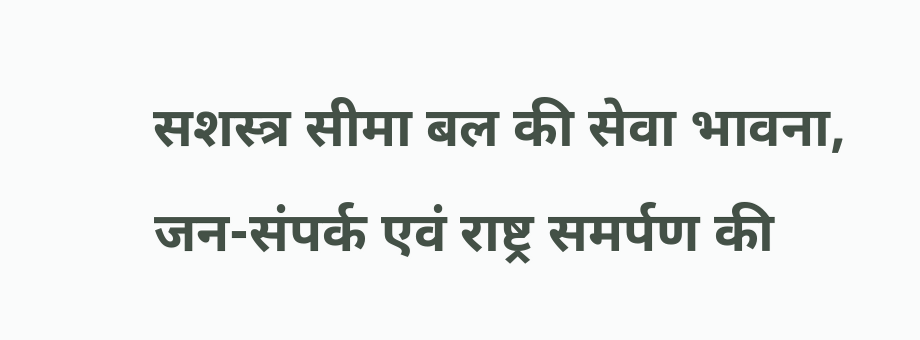सशस्त्र सीमा बल की सेवा भावना, जन-संपर्क एवं राष्ट्र समर्पण की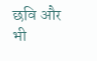छवि और भी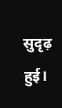सुदृढ़ हुई।